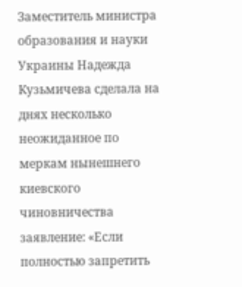Заместитель министра образования и науки Украины Надежда Кузьмичева сделала на днях несколько неожиданное по меркам нынешнего киевского чиновничества заявление: «Если полностью запретить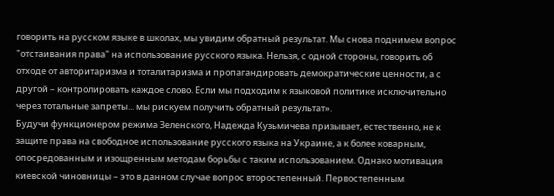говорить на русском языке в школах, мы увидим обратный результат. Мы снова поднимем вопрос "отстаивания права" на использование русского языка. Нельзя, с одной стороны, говорить об отходе от авторитаризма и тоталитаризма и пропагандировать демократические ценности, а с другой – контролировать каждое слово. Если мы подходим к языковой политике исключительно через тотальные запреты... мы рискуем получить обратный результат».
Будучи функционером режима Зеленского, Надежда Кузьмичева призывает, естественно, не к защите права на свободное использование русского языка на Украине, а к более коварным, опосредованным и изощренным методам борьбы с таким использованием. Однако мотивация киевской чиновницы – это в данном случае вопрос второстепенный. Первостепенным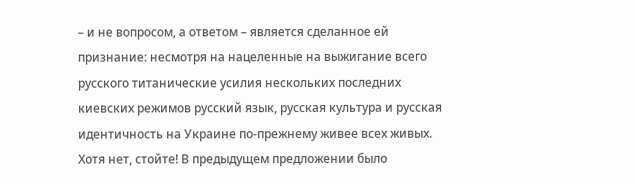– и не вопросом, а ответом – является сделанное ей признание: несмотря на нацеленные на выжигание всего русского титанические усилия нескольких последних киевских режимов русский язык, русская культура и русская идентичность на Украине по-прежнему живее всех живых.
Хотя нет, стойте! В предыдущем предложении было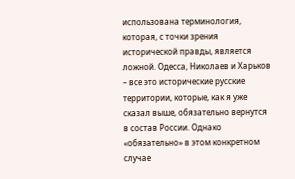использована терминология, которая, с точки зрения исторической правды, является ложной. Одесса, Николаев и Харьков – все это исторические русские территории, которые, как я уже сказал выше, обязательно вернутся в состав России. Однако «обязательно» в этом конкретном случае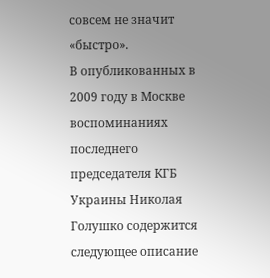совсем не значит «быстро».
В опубликованных в 2009 году в Москве воспоминаниях последнего председателя КГБ Украины Николая Голушко содержится следующее описание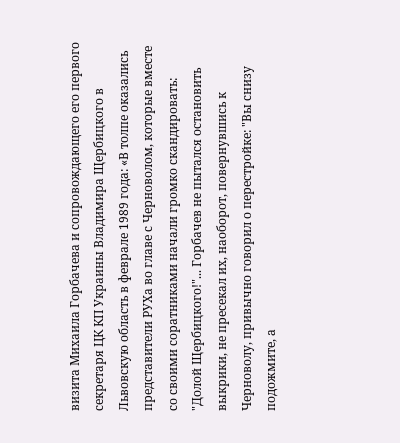визита Михаила Горбачева и сопровождающего его первого секретаря ЦК КП Украины Владимира Щербицкого в Львовскую область в феврале 1989 года: «В толпе оказались представители РУХа во главе с Черноволом, которые вместе со своими соратниками начали громко скандировать: "Долой Щербицкого!"... Горбачев не пытался остановить выкрики, не пресекал их, наоборот, повернувшись к Черноволу, привычно говорил о перестройке: "Вы снизу подожмите, а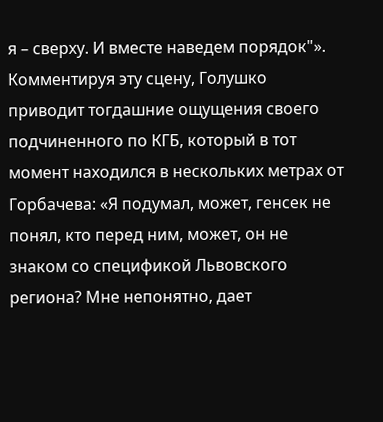я – сверху. И вместе наведем порядок"».
Комментируя эту сцену, Голушко приводит тогдашние ощущения своего подчиненного по КГБ, который в тот момент находился в нескольких метрах от Горбачева: «Я подумал, может, генсек не понял, кто перед ним, может, он не знаком со спецификой Львовского региона? Мне непонятно, дает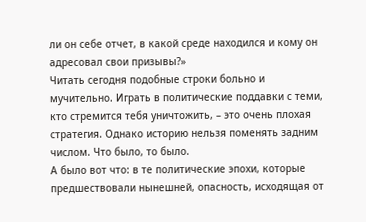ли он себе отчет, в какой среде находился и кому он адресовал свои призывы?»
Читать сегодня подобные строки больно и мучительно. Играть в политические поддавки с теми, кто стремится тебя уничтожить, – это очень плохая стратегия. Однако историю нельзя поменять задним числом. Что было, то было.
А было вот что: в те политические эпохи, которые предшествовали нынешней, опасность, исходящая от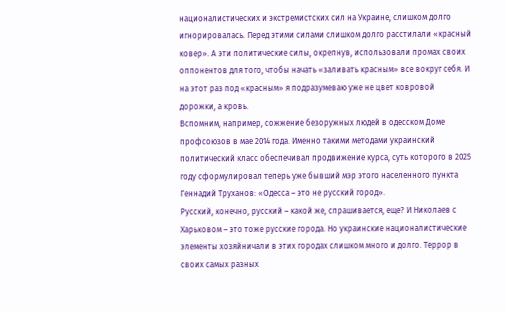националистических и экстремистских сил на Украине, слишком долго игнорировалась. Перед этими силами слишком долго расстилали «красный ковер». А эти политические силы, окрепнув, использовали промах своих оппонентов для того, чтобы начать «заливать красным» все вокруг себя. И на этот раз под «красным» я подразумеваю уже не цвет ковровой дорожки, а кровь.
Вспомним, например, сожжение безоружных людей в одесском Доме профсоюзов в мае 2014 года. Именно такими методами украинский политический класс обеспечивал продвижение курса, суть которого в 2025 году сформулировал теперь уже бывший мэр этого населенного пункта Геннадий Труханов: «Одесса – это не русский город».
Русский, конечно, русский – какой же, спрашивается, еще? И Николаев с Харьковом – это тоже русские города. Но украинские националистические элементы хозяйничали в этих городах слишком много и долго. Террор в своих самых разных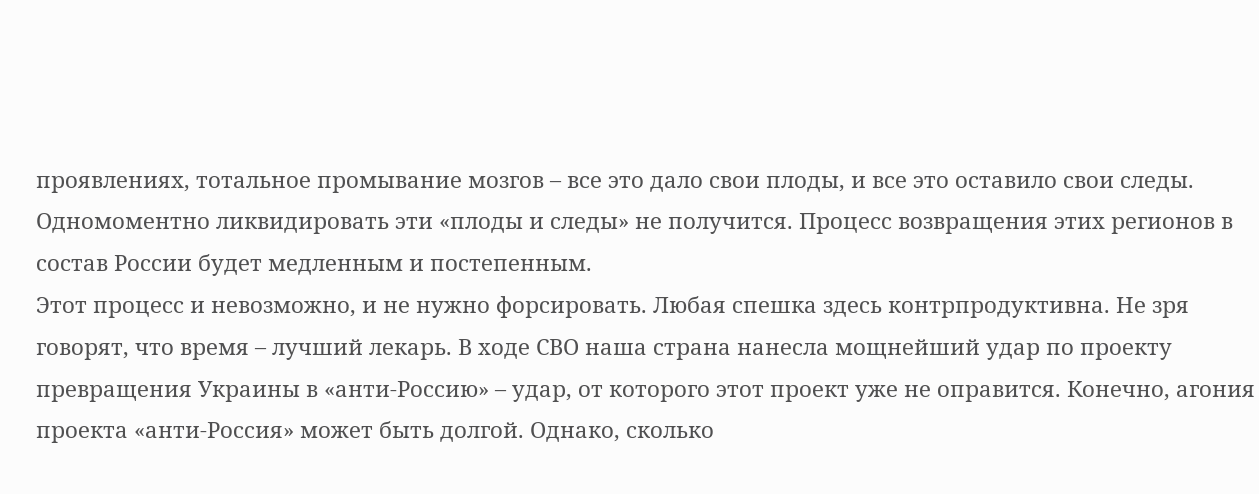проявлениях, тотальное промывание мозгов – все это дало свои плоды, и все это оставило свои следы. Одномоментно ликвидировать эти «плоды и следы» не получится. Процесс возвращения этих регионов в состав России будет медленным и постепенным.
Этот процесс и невозможно, и не нужно форсировать. Любая спешка здесь контрпродуктивна. Не зря говорят, что время – лучший лекарь. В ходе СВО наша страна нанесла мощнейший удар по проекту превращения Украины в «анти-Россию» – удар, от которого этот проект уже не оправится. Конечно, агония проекта «анти-Россия» может быть долгой. Однако, сколько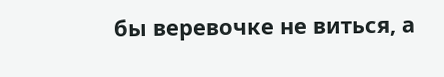бы веревочке не виться, а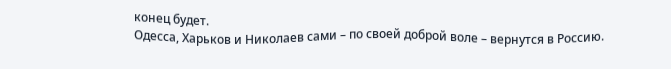конец будет.
Одесса, Харьков и Николаев сами – по своей доброй воле – вернутся в Россию.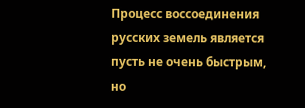Процесс воссоединения русских земель является пусть не очень быстрым, но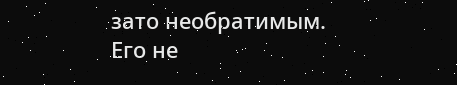зато необратимым. Его не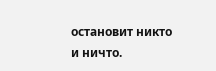остановит никто и ничто.